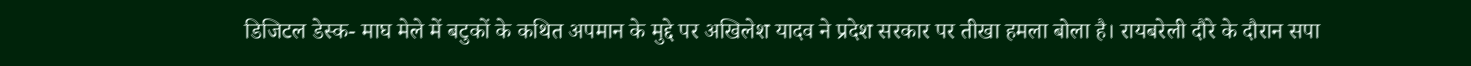डिजिटल डेस्क- माघ मेले में बटुकों के कथित अपमान के मुद्दे पर अखिलेश यादव ने प्रदेश सरकार पर तीखा हमला बोला है। रायबरेली दौरे के दौरान सपा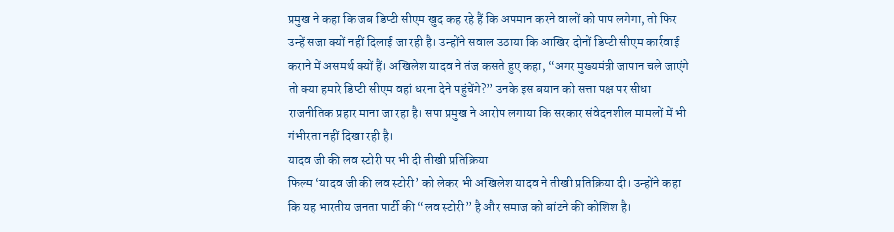प्रमुख ने कहा कि जब डिप्टी सीएम खुद कह रहे हैं कि अपमान करने वालों को पाप लगेगा, तो फिर उन्हें सजा क्यों नहीं दिलाई जा रही है। उन्होंने सवाल उठाया कि आखिर दोनों डिप्टी सीएम कार्रवाई कराने में असमर्थ क्यों हैं। अखिलेश यादव ने तंज कसते हुए कहा, “अगर मुख्यमंत्री जापान चले जाएंगे तो क्या हमारे डिप्टी सीएम वहां धरना देने पहुंचेंगे?” उनके इस बयान को सत्ता पक्ष पर सीधा राजनीतिक प्रहार माना जा रहा है। सपा प्रमुख ने आरोप लगाया कि सरकार संवेदनशील मामलों में भी गंभीरता नहीं दिखा रही है।
यादव जी की लव स्टोरी पर भी दी तीखी प्रतिक्रिया
फिल्म ‘यादव जी की लव स्टोरी’ को लेकर भी अखिलेश यादव ने तीखी प्रतिक्रिया दी। उन्होंने कहा कि यह भारतीय जनता पार्टी की “लव स्टोरी” है और समाज को बांटने की कोशिश है।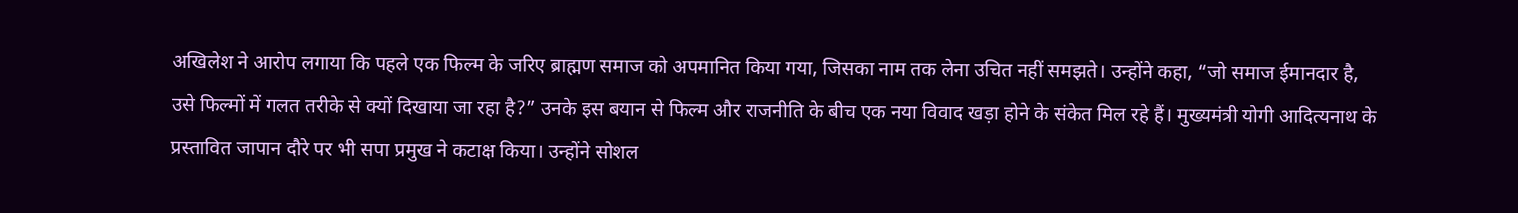अखिलेश ने आरोप लगाया कि पहले एक फिल्म के जरिए ब्राह्मण समाज को अपमानित किया गया, जिसका नाम तक लेना उचित नहीं समझते। उन्होंने कहा, “जो समाज ईमानदार है, उसे फिल्मों में गलत तरीके से क्यों दिखाया जा रहा है?” उनके इस बयान से फिल्म और राजनीति के बीच एक नया विवाद खड़ा होने के संकेत मिल रहे हैं। मुख्यमंत्री योगी आदित्यनाथ के प्रस्तावित जापान दौरे पर भी सपा प्रमुख ने कटाक्ष किया। उन्होंने सोशल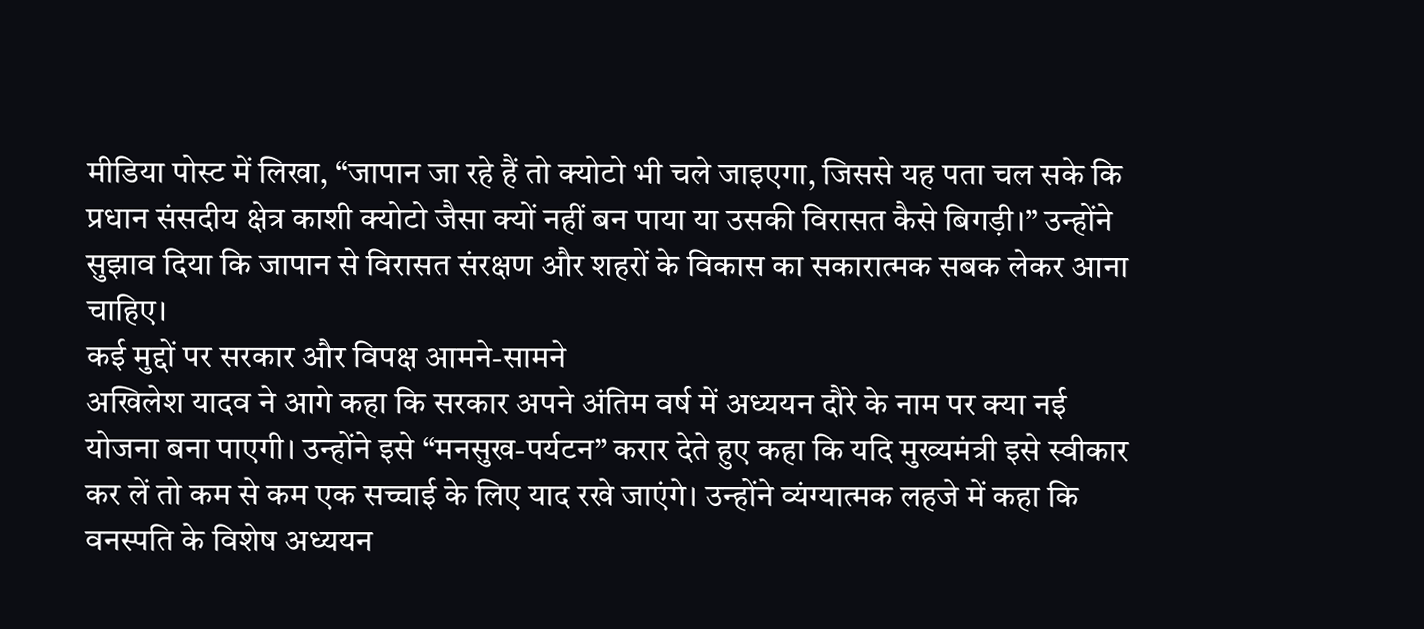मीडिया पोस्ट में लिखा, “जापान जा रहे हैं तो क्योटो भी चले जाइएगा, जिससे यह पता चल सके कि प्रधान संसदीय क्षेत्र काशी क्योटो जैसा क्यों नहीं बन पाया या उसकी विरासत कैसे बिगड़ी।” उन्होंने सुझाव दिया कि जापान से विरासत संरक्षण और शहरों के विकास का सकारात्मक सबक लेकर आना चाहिए।
कई मुद्दों पर सरकार और विपक्ष आमने-सामने
अखिलेश यादव ने आगे कहा कि सरकार अपने अंतिम वर्ष में अध्ययन दौरे के नाम पर क्या नई योजना बना पाएगी। उन्होंने इसे “मनसुख-पर्यटन” करार देते हुए कहा कि यदि मुख्यमंत्री इसे स्वीकार कर लें तो कम से कम एक सच्चाई के लिए याद रखे जाएंगे। उन्होंने व्यंग्यात्मक लहजे में कहा कि वनस्पति के विशेष अध्ययन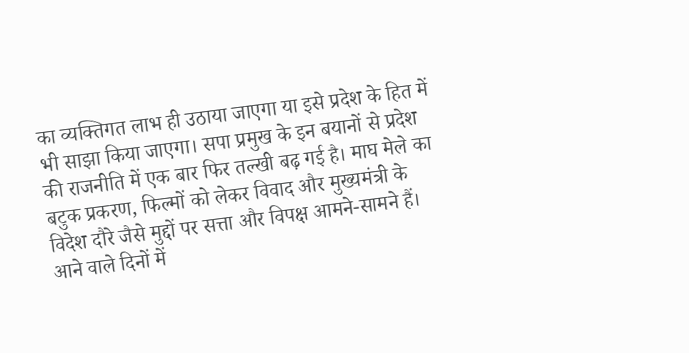का व्यक्तिगत लाभ ही उठाया जाएगा या इसे प्रदेश के हित में भी साझा किया जाएगा। सपा प्रमुख के इन बयानों से प्रदेश की राजनीति में एक बार फिर तल्खी बढ़ गई है। माघ मेले का बटुक प्रकरण, फिल्मों को लेकर विवाद और मुख्यमंत्री के विदेश दौरे जैसे मुद्दों पर सत्ता और विपक्ष आमने-सामने हैं। आने वाले दिनों में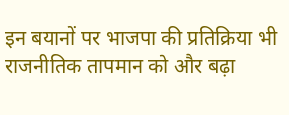इन बयानों पर भाजपा की प्रतिक्रिया भी राजनीतिक तापमान को और बढ़ा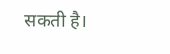सकती है।